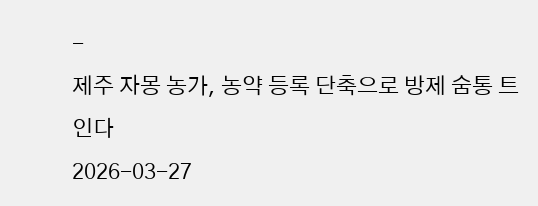-
제주 자몽 농가, 농약 등록 단축으로 방제 숨통 트인다
2026-03-27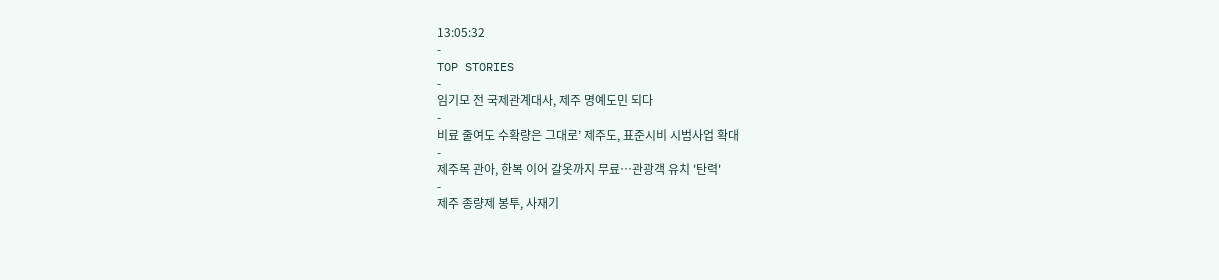13:05:32
-
TOP STORIES
-
임기모 전 국제관계대사, 제주 명예도민 되다
-
비료 줄여도 수확량은 그대로’ 제주도, 표준시비 시범사업 확대
-
제주목 관아, 한복 이어 갈옷까지 무료…관광객 유치 '탄력'
-
제주 종량제 봉투, 사재기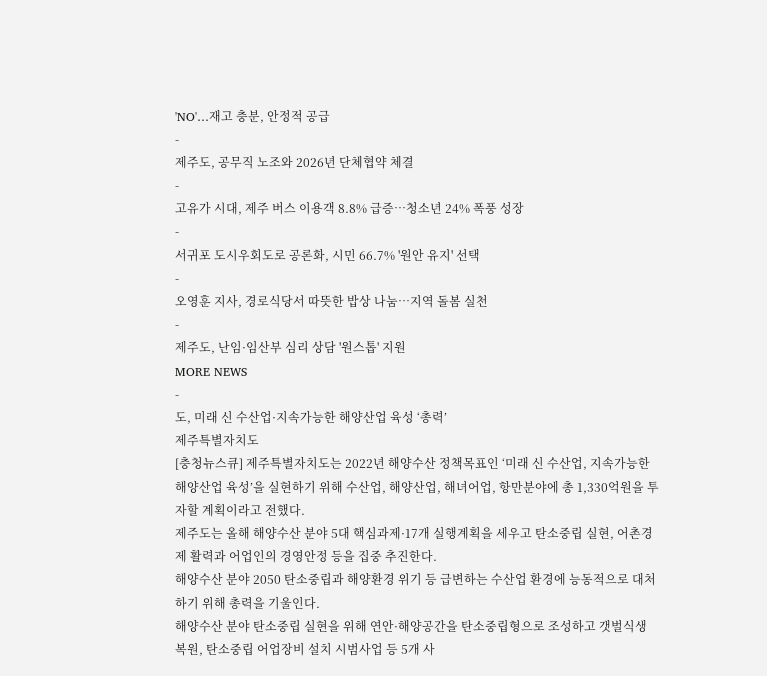'NO'…재고 충분, 안정적 공급
-
제주도, 공무직 노조와 2026년 단체협약 체결
-
고유가 시대, 제주 버스 이용객 8.8% 급증…청소년 24% 폭풍 성장
-
서귀포 도시우회도로 공론화, 시민 66.7% '원안 유지' 선택
-
오영훈 지사, 경로식당서 따뜻한 밥상 나눔…지역 돌봄 실천
-
제주도, 난임·임산부 심리 상담 '원스톱' 지원
MORE NEWS
-
도, 미래 신 수산업·지속가능한 해양산업 육성 ‘총력’
제주특별자치도
[충청뉴스큐] 제주특별자치도는 2022년 해양수산 정책목표인 ‘미래 신 수산업, 지속가능한 해양산업 육성’을 실현하기 위해 수산업, 해양산업, 해녀어업, 항만분야에 총 1,330억원을 투자할 계획이라고 전했다.
제주도는 올해 해양수산 분야 5대 핵심과제·17개 실행계획을 세우고 탄소중립 실현, 어촌경제 활력과 어업인의 경영안정 등을 집중 추진한다.
해양수산 분야 2050 탄소중립과 해양환경 위기 등 급변하는 수산업 환경에 능동적으로 대처하기 위해 총력을 기울인다.
해양수산 분야 탄소중립 실현을 위해 연안·해양공간을 탄소중립형으로 조성하고 갯벌식생 복원, 탄소중립 어업장비 설치 시범사업 등 5개 사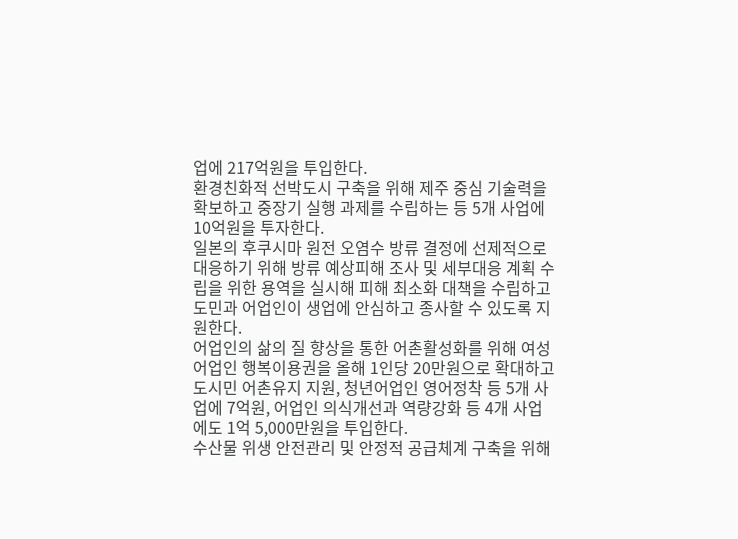업에 217억원을 투입한다.
환경친화적 선박도시 구축을 위해 제주 중심 기술력을 확보하고 중장기 실행 과제를 수립하는 등 5개 사업에 10억원을 투자한다.
일본의 후쿠시마 원전 오염수 방류 결정에 선제적으로 대응하기 위해 방류 예상피해 조사 및 세부대응 계획 수립을 위한 용역을 실시해 피해 최소화 대책을 수립하고 도민과 어업인이 생업에 안심하고 종사할 수 있도록 지원한다.
어업인의 삶의 질 향상을 통한 어촌활성화를 위해 여성어업인 행복이용권을 올해 1인당 20만원으로 확대하고 도시민 어촌유지 지원, 청년어업인 영어정착 등 5개 사업에 7억원, 어업인 의식개선과 역량강화 등 4개 사업에도 1억 5,000만원을 투입한다.
수산물 위생 안전관리 및 안정적 공급체계 구축을 위해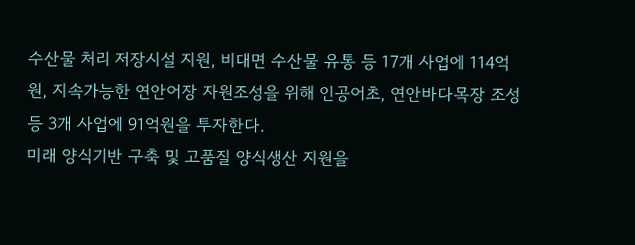수산물 처리 저장시설 지원, 비대면 수산물 유통 등 17개 사업에 114억원, 지속가능한 연안어장 자원조성을 위해 인공어초, 연안바다목장 조성 등 3개 사업에 91억원을 투자한다.
미래 양식기반 구축 및 고품질 양식생산 지원을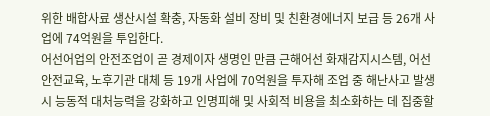위한 배합사료 생산시설 확충, 자동화 설비 장비 및 친환경에너지 보급 등 26개 사업에 74억원을 투입한다.
어선어업의 안전조업이 곧 경제이자 생명인 만큼 근해어선 화재감지시스템, 어선안전교육, 노후기관 대체 등 19개 사업에 70억원을 투자해 조업 중 해난사고 발생 시 능동적 대처능력을 강화하고 인명피해 및 사회적 비용을 최소화하는 데 집중할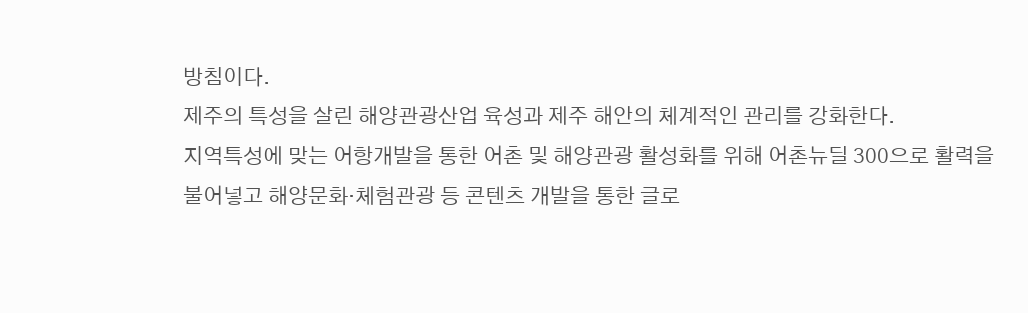방침이다.
제주의 특성을 살린 해양관광산업 육성과 제주 해안의 체계적인 관리를 강화한다.
지역특성에 맞는 어항개발을 통한 어촌 및 해양관광 활성화를 위해 어촌뉴딜 300으로 활력을 불어넣고 해양문화·체험관광 등 콘텐츠 개발을 통한 글로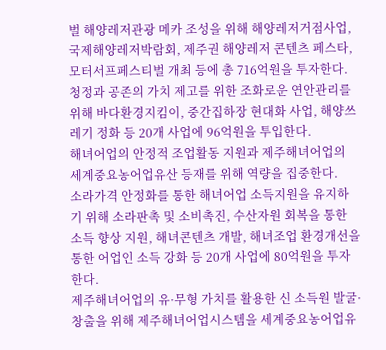벌 해양레저관광 메카 조성을 위해 해양레저거점사업, 국제해양레저박람회, 제주권 해양레저 콘텐츠 페스타, 모터서프페스티벌 개최 등에 총 716억원을 투자한다.
청정과 공존의 가치 제고를 위한 조화로운 연안관리를 위해 바다환경지킴이, 중간집하장 현대화 사업, 해양쓰레기 정화 등 20개 사업에 96억원을 투입한다.
해녀어업의 안정적 조업활동 지원과 제주해녀어업의 세계중요농어업유산 등재를 위해 역량을 집중한다.
소라가격 안정화를 통한 해녀어업 소득지원을 유지하기 위해 소라판촉 및 소비촉진, 수산자원 회복을 통한 소득 향상 지원, 해녀콘텐츠 개발, 해녀조업 환경개선을 통한 어업인 소득 강화 등 20개 사업에 80억원을 투자한다.
제주해녀어업의 유·무형 가치를 활용한 신 소득원 발굴·창출을 위해 제주해녀어업시스템을 세계중요농어업유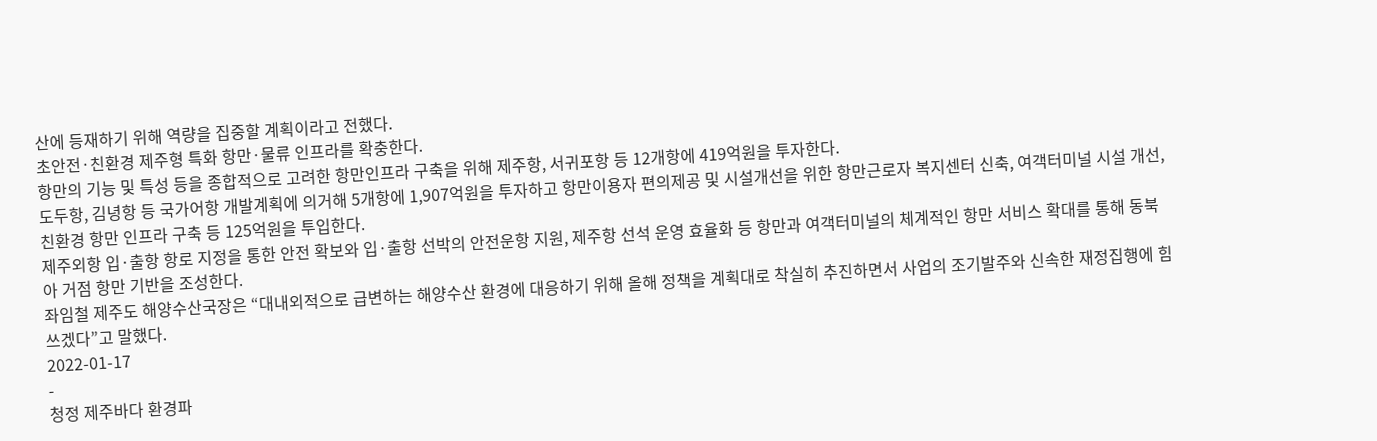산에 등재하기 위해 역량을 집중할 계획이라고 전했다.
초안전·친환경 제주형 특화 항만·물류 인프라를 확충한다.
항만의 기능 및 특성 등을 종합적으로 고려한 항만인프라 구축을 위해 제주항, 서귀포항 등 12개항에 419억원을 투자한다.
도두항, 김녕항 등 국가어항 개발계획에 의거해 5개항에 1,907억원을 투자하고 항만이용자 편의제공 및 시설개선을 위한 항만근로자 복지센터 신축, 여객터미널 시설 개선, 친환경 항만 인프라 구축 등 125억원을 투입한다.
제주외항 입·출항 항로 지정을 통한 안전 확보와 입·출항 선박의 안전운항 지원, 제주항 선석 운영 효율화 등 항만과 여객터미널의 체계적인 항만 서비스 확대를 통해 동북아 거점 항만 기반을 조성한다.
좌임철 제주도 해양수산국장은 “대내외적으로 급변하는 해양수산 환경에 대응하기 위해 올해 정책을 계획대로 착실히 추진하면서 사업의 조기발주와 신속한 재정집행에 힘쓰겠다”고 말했다.
2022-01-17
-
청정 제주바다 환경파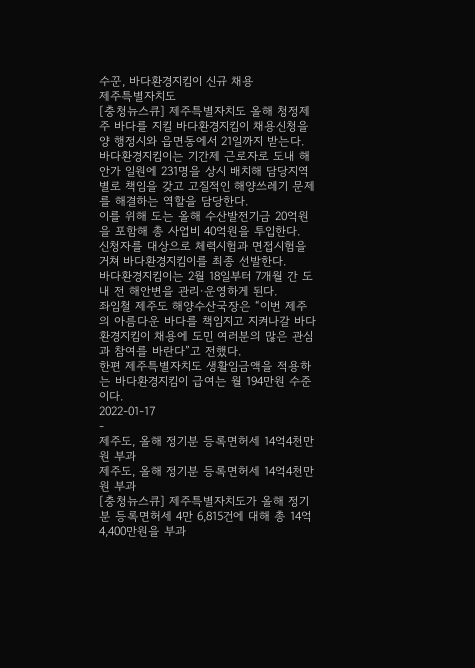수꾼, 바다환경지킴이 신규 채용
제주특별자치도
[충청뉴스큐] 제주특별자치도 올해 청정제주 바다를 지킬 바다환경지킴이 채용신청을 양 행정시와 읍면동에서 21일까지 받는다.
바다환경지킴이는 기간제 근로자로 도내 해안가 일원에 231명을 상시 배치해 담당지역별로 책임을 갖고 고질적인 해양쓰레기 문제를 해결하는 역할을 담당한다.
이를 위해 도는 올해 수산발전기금 20억원을 포함해 총 사업비 40억원을 투입한다.
신청자를 대상으로 체력시험과 면접시험을 거쳐 바다환경지킴이를 최종 선발한다.
바다환경지킴이는 2월 18일부터 7개월 간 도내 전 해안변을 관리·운영하게 된다.
좌임철 제주도 해양수산국장은 “이번 제주의 아름다운 바다를 책임지고 지켜나갈 바다환경지킴이 채용에 도민 여러분의 많은 관심과 참여를 바란다”고 전했다.
한편 제주특별자치도 생활임금액을 적용하는 바다환경지킴이 급여는 월 194만원 수준이다.
2022-01-17
-
제주도, 올해 정기분 등록면허세 14억4천만원 부과
제주도, 올해 정기분 등록면허세 14억4천만원 부과
[충청뉴스큐] 제주특별자치도가 올해 정기분 등록면허세 4만 6,815건에 대해 총 14억 4,400만원을 부과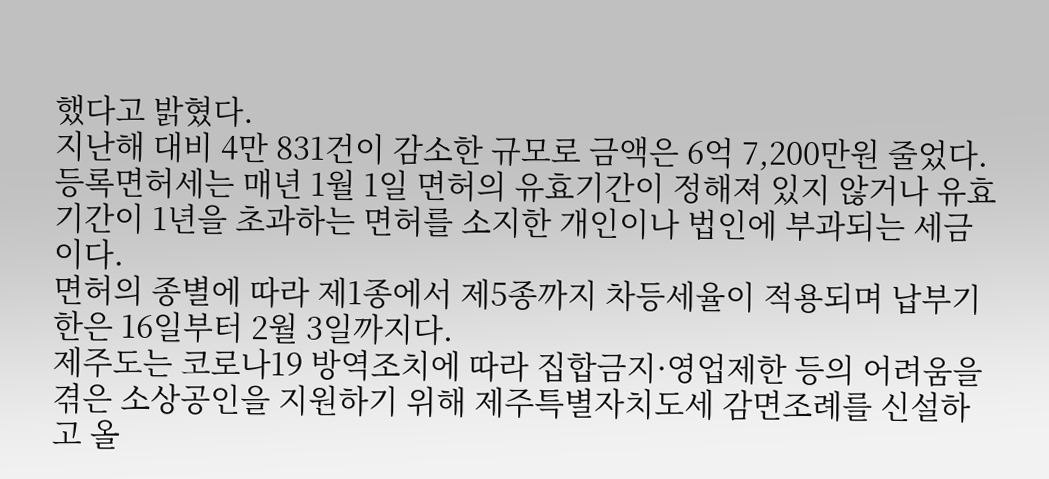했다고 밝혔다.
지난해 대비 4만 831건이 감소한 규모로 금액은 6억 7,200만원 줄었다.
등록면허세는 매년 1월 1일 면허의 유효기간이 정해져 있지 않거나 유효기간이 1년을 초과하는 면허를 소지한 개인이나 법인에 부과되는 세금이다.
면허의 종별에 따라 제1종에서 제5종까지 차등세율이 적용되며 납부기한은 16일부터 2월 3일까지다.
제주도는 코로나19 방역조치에 따라 집합금지·영업제한 등의 어려움을 겪은 소상공인을 지원하기 위해 제주특별자치도세 감면조례를 신설하고 올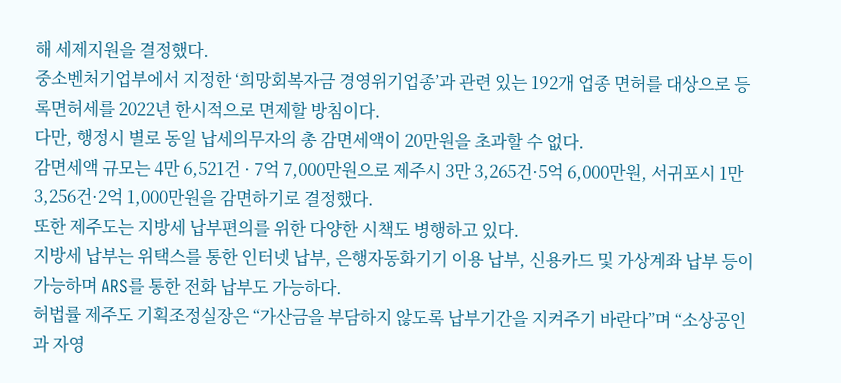해 세제지원을 결정했다.
중소벤처기업부에서 지정한 ‘희망회복자금 경영위기업종’과 관련 있는 192개 업종 면허를 대상으로 등록면허세를 2022년 한시적으로 면제할 방침이다.
다만, 행정시 별로 동일 납세의무자의 총 감면세액이 20만원을 초과할 수 없다.
감면세액 규모는 4만 6,521건 · 7억 7,000만원으로 제주시 3만 3,265건·5억 6,000만원, 서귀포시 1만 3,256건·2억 1,000만원을 감면하기로 결정했다.
또한 제주도는 지방세 납부편의를 위한 다양한 시책도 병행하고 있다.
지방세 납부는 위택스를 통한 인터넷 납부, 은행자동화기기 이용 납부, 신용카드 및 가상계좌 납부 등이 가능하며 ARS를 통한 전화 납부도 가능하다.
허법률 제주도 기획조정실장은 “가산금을 부담하지 않도록 납부기간을 지켜주기 바란다”며 “소상공인과 자영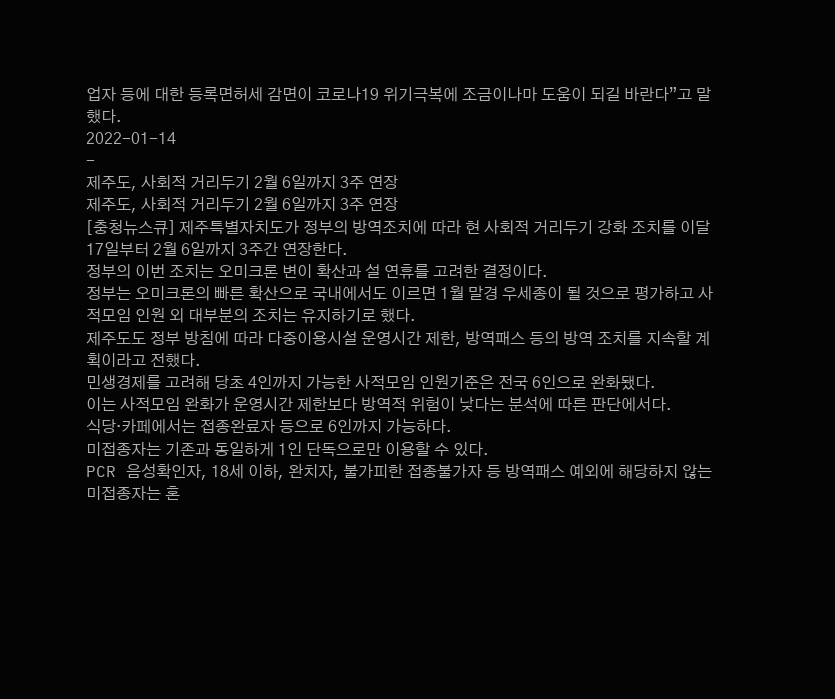업자 등에 대한 등록면허세 감면이 코로나19 위기극복에 조금이나마 도움이 되길 바란다”고 말했다.
2022-01-14
-
제주도, 사회적 거리두기 2월 6일까지 3주 연장
제주도, 사회적 거리두기 2월 6일까지 3주 연장
[충청뉴스큐] 제주특별자치도가 정부의 방역조치에 따라 현 사회적 거리두기 강화 조치를 이달 17일부터 2월 6일까지 3주간 연장한다.
정부의 이번 조치는 오미크론 변이 확산과 설 연휴를 고려한 결정이다.
정부는 오미크론의 빠른 확산으로 국내에서도 이르면 1월 말경 우세종이 될 것으로 평가하고 사적모임 인원 외 대부분의 조치는 유지하기로 했다.
제주도도 정부 방침에 따라 다중이용시설 운영시간 제한, 방역패스 등의 방역 조치를 지속할 계획이라고 전했다.
민생경제를 고려해 당초 4인까지 가능한 사적모임 인원기준은 전국 6인으로 완화됐다.
이는 사적모임 완화가 운영시간 제한보다 방역적 위험이 낮다는 분석에 따른 판단에서다.
식당·카페에서는 접종완료자 등으로 6인까지 가능하다.
미접종자는 기존과 동일하게 1인 단독으로만 이용할 수 있다.
PCR 음성확인자, 18세 이하, 완치자, 불가피한 접종불가자 등 방역패스 예외에 해당하지 않는 미접종자는 혼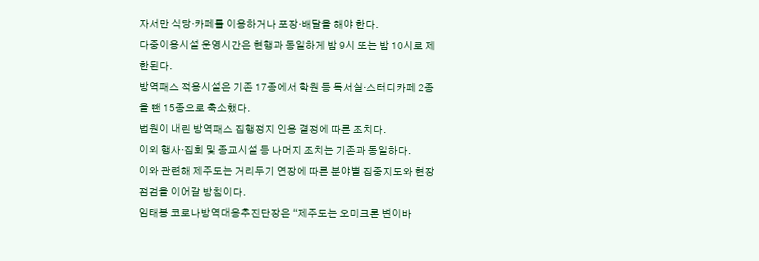자서만 식당·카페를 이용하거나 포장·배달을 해야 한다.
다중이용시설 운영시간은 현행과 동일하게 밤 9시 또는 밤 10시로 제한된다.
방역패스 적용시설은 기존 17종에서 학원 등 독서실·스터디카페 2종을 뺀 15종으로 축소했다.
법원이 내린 방역패스 집행정지 인용 결정에 따른 조치다.
이외 행사·집회 및 종교시설 등 나머지 조치는 기존과 동일하다.
이와 관련해 제주도는 거리두기 연장에 따른 분야별 집중지도와 현장 점검을 이어갈 방침이다.
임태봉 코로나방역대응추진단장은 “제주도는 오미크론 변이바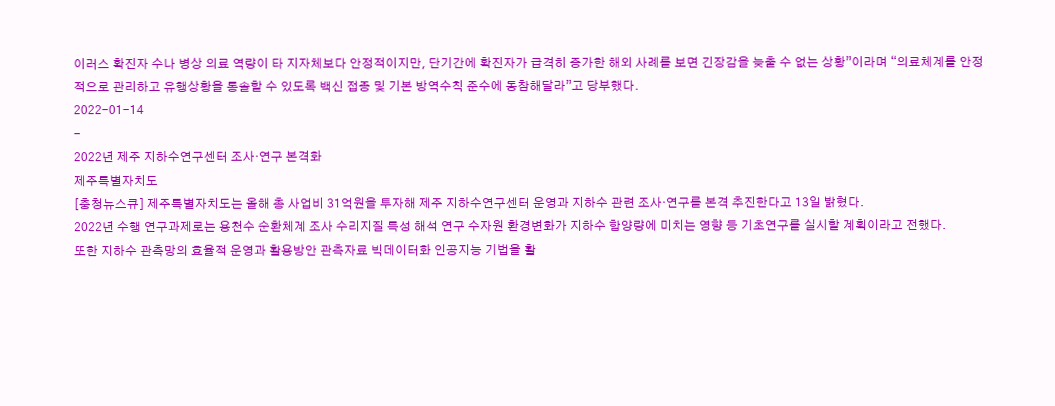이러스 확진자 수나 병상 의료 역량이 타 지자체보다 안정적이지만, 단기간에 확진자가 급격히 증가한 해외 사례를 보면 긴장감을 늦출 수 없는 상황”이라며 “의료체계를 안정적으로 관리하고 유행상황을 통솔할 수 있도록 백신 접종 및 기본 방역수칙 준수에 동참해달라”고 당부했다.
2022-01-14
-
2022년 제주 지하수연구센터 조사·연구 본격화
제주특별자치도
[충청뉴스큐] 제주특별자치도는 올해 총 사업비 31억원을 투자해 제주 지하수연구센터 운영과 지하수 관련 조사·연구를 본격 추진한다고 13일 밝혔다.
2022년 수행 연구과제로는 용천수 순환체계 조사 수리지질 특성 해석 연구 수자원 환경변화가 지하수 함양량에 미치는 영향 등 기초연구를 실시할 계획이라고 전했다.
또한 지하수 관측망의 효율적 운영과 활용방안 관측자료 빅데이터화 인공지능 기법을 활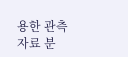용한 관측자료 분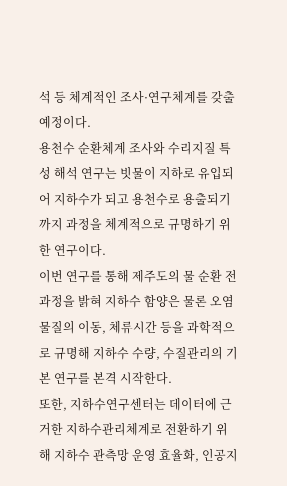석 등 체계적인 조사·연구체계를 갖출 예정이다.
용천수 순환체계 조사와 수리지질 특성 해석 연구는 빗물이 지하로 유입되어 지하수가 되고 용천수로 용출되기까지 과정을 체계적으로 규명하기 위한 연구이다.
이번 연구를 통해 제주도의 물 순환 전 과정을 밝혀 지하수 함양은 물론 오염물질의 이동, 체류시간 등을 과학적으로 규명해 지하수 수량, 수질관리의 기본 연구를 본격 시작한다.
또한, 지하수연구센터는 데이터에 근거한 지하수관리체계로 전환하기 위해 지하수 관측망 운영 효율화, 인공지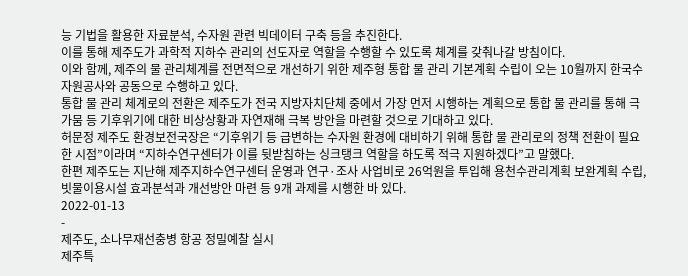능 기법을 활용한 자료분석, 수자원 관련 빅데이터 구축 등을 추진한다.
이를 통해 제주도가 과학적 지하수 관리의 선도자로 역할을 수행할 수 있도록 체계를 갖춰나갈 방침이다.
이와 함께, 제주의 물 관리체계를 전면적으로 개선하기 위한 제주형 통합 물 관리 기본계획 수립이 오는 10월까지 한국수자원공사와 공동으로 수행하고 있다.
통합 물 관리 체계로의 전환은 제주도가 전국 지방자치단체 중에서 가장 먼저 시행하는 계획으로 통합 물 관리를 통해 극가뭄 등 기후위기에 대한 비상상황과 자연재해 극복 방안을 마련할 것으로 기대하고 있다.
허문정 제주도 환경보전국장은 “기후위기 등 급변하는 수자원 환경에 대비하기 위해 통합 물 관리로의 정책 전환이 필요한 시점”이라며 “지하수연구센터가 이를 뒷받침하는 싱크탱크 역할을 하도록 적극 지원하겠다”고 말했다.
한편 제주도는 지난해 제주지하수연구센터 운영과 연구·조사 사업비로 26억원을 투입해 용천수관리계획 보완계획 수립, 빗물이용시설 효과분석과 개선방안 마련 등 9개 과제를 시행한 바 있다.
2022-01-13
-
제주도, 소나무재선충병 항공 정밀예찰 실시
제주특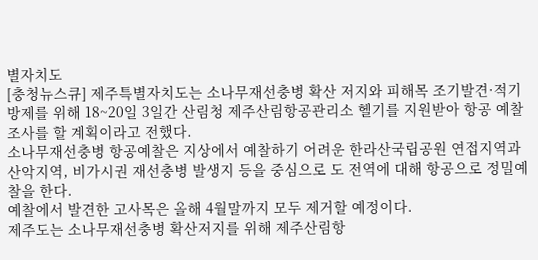별자치도
[충청뉴스큐] 제주특별자치도는 소나무재선충병 확산 저지와 피해목 조기발견·적기 방제를 위해 18~20일 3일간 산림청 제주산림항공관리소 헬기를 지원받아 항공 예찰조사를 할 계획이라고 전했다.
소나무재선충병 항공예찰은 지상에서 예찰하기 어려운 한라산국립공원 연접지역과 산악지역, 비가시권 재선충병 발생지 등을 중심으로 도 전역에 대해 항공으로 정밀예찰을 한다.
예찰에서 발견한 고사목은 올해 4월말까지 모두 제거할 예정이다.
제주도는 소나무재선충병 확산저지를 위해 제주산림항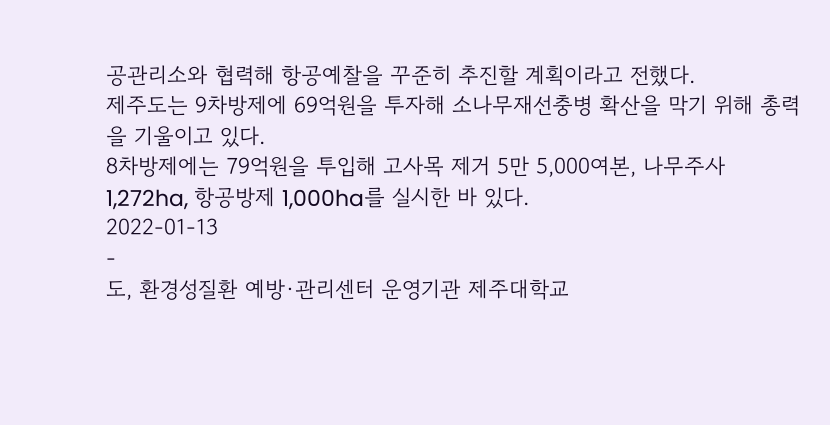공관리소와 협력해 항공예찰을 꾸준히 추진할 계획이라고 전했다.
제주도는 9차방제에 69억원을 투자해 소나무재선충병 확산을 막기 위해 총력을 기울이고 있다.
8차방제에는 79억원을 투입해 고사목 제거 5만 5,000여본, 나무주사 1,272ha, 항공방제 1,000ha를 실시한 바 있다.
2022-01-13
-
도, 환경성질환 예방·관리센터 운영기관 제주대학교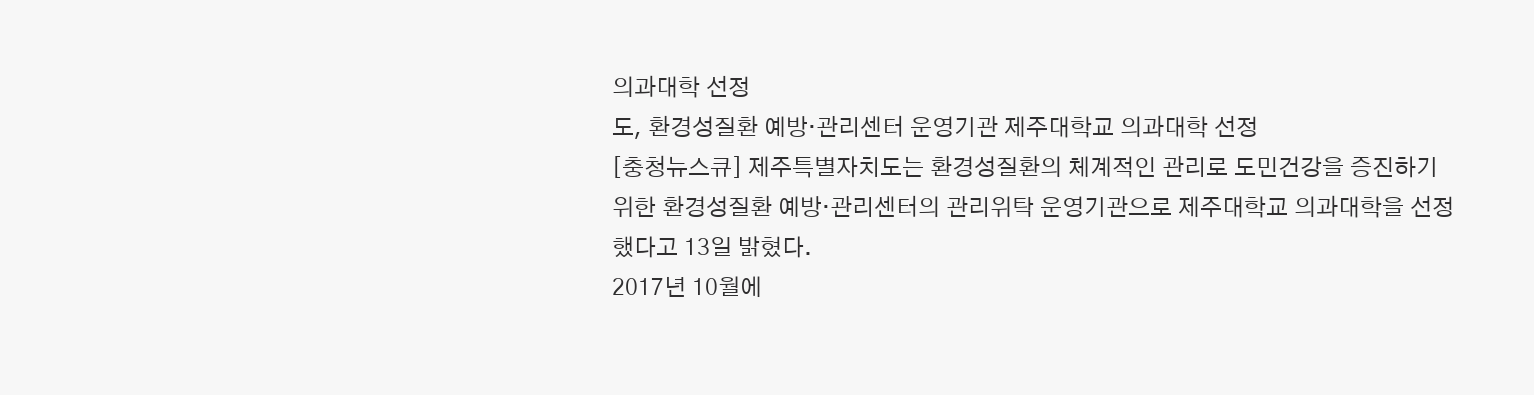의과대학 선정
도, 환경성질환 예방·관리센터 운영기관 제주대학교 의과대학 선정
[충청뉴스큐] 제주특별자치도는 환경성질환의 체계적인 관리로 도민건강을 증진하기 위한 환경성질환 예방·관리센터의 관리위탁 운영기관으로 제주대학교 의과대학을 선정했다고 13일 밝혔다.
2017년 10월에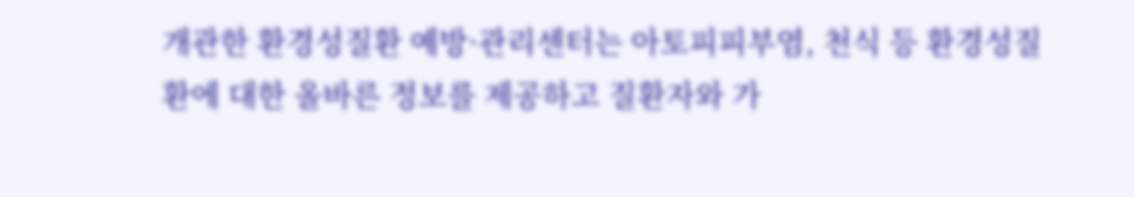개관한 환경성질환 예방·관리센터는 아토피피부염, 천식 등 환경성질환에 대한 올바른 정보를 제공하고 질환자와 가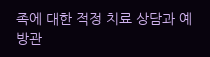족에 대한 적정 치료 상담과 예방관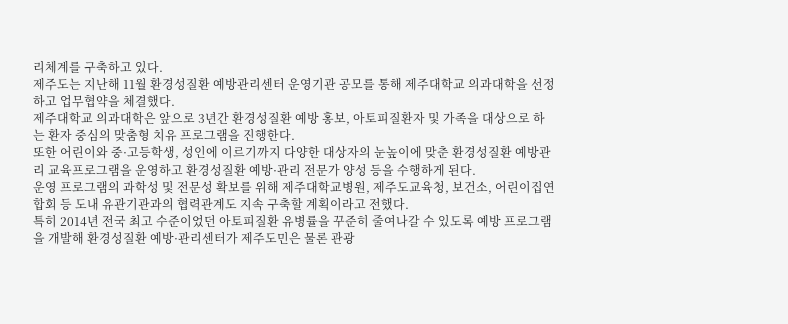리체계를 구축하고 있다.
제주도는 지난해 11월 환경성질환 예방관리센터 운영기관 공모를 통해 제주대학교 의과대학을 선정하고 업무협약을 체결했다.
제주대학교 의과대학은 앞으로 3년간 환경성질환 예방 홍보, 아토피질환자 및 가족을 대상으로 하는 환자 중심의 맞춤형 치유 프로그램을 진행한다.
또한 어린이와 중·고등학생, 성인에 이르기까지 다양한 대상자의 눈높이에 맞춘 환경성질환 예방관리 교육프로그램을 운영하고 환경성질환 예방·관리 전문가 양성 등을 수행하게 된다.
운영 프로그램의 과학성 및 전문성 확보를 위해 제주대학교병원, 제주도교육청, 보건소, 어린이집연합회 등 도내 유관기관과의 협력관계도 지속 구축할 계획이라고 전했다.
특히 2014년 전국 최고 수준이었던 아토피질환 유병률을 꾸준히 줄여나갈 수 있도록 예방 프로그램을 개발해 환경성질환 예방·관리센터가 제주도민은 물론 관광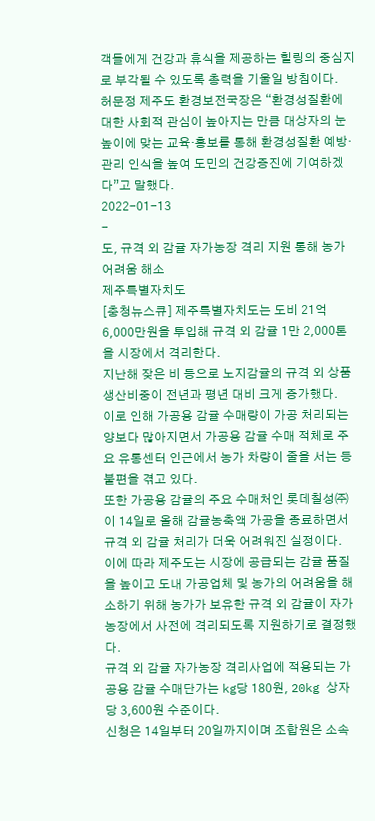객들에게 건강과 휴식을 제공하는 힐링의 중심지로 부각될 수 있도록 총력을 기울일 방침이다.
허문정 제주도 환경보전국장은 “환경성질환에 대한 사회적 관심이 높아지는 만큼 대상자의 눈높이에 맞는 교육·홍보를 통해 환경성질환 예방·관리 인식을 높여 도민의 건강증진에 기여하겠다”고 말했다.
2022-01-13
-
도, 규격 외 감귤 자가농장 격리 지원 통해 농가 어려움 해소
제주특별자치도
[충청뉴스큐] 제주특별자치도는 도비 21억 6,000만원을 투입해 규격 외 감귤 1만 2,000톤을 시장에서 격리한다.
지난해 잦은 비 등으로 노지감귤의 규격 외 상품 생산비중이 전년과 평년 대비 크게 증가했다.
이로 인해 가공용 감귤 수매량이 가공 처리되는 양보다 많아지면서 가공용 감귤 수매 적체로 주요 유통센터 인근에서 농가 차량이 줄을 서는 등 불편을 겪고 있다.
또한 가공용 감귤의 주요 수매처인 롯데칠성㈜이 14일로 올해 감귤농축액 가공을 종료하면서 규격 외 감귤 처리가 더욱 어려워진 실정이다.
이에 따라 제주도는 시장에 공급되는 감귤 품질을 높이고 도내 가공업체 및 농가의 어려움을 해소하기 위해 농가가 보유한 규격 외 감귤이 자가농장에서 사전에 격리되도록 지원하기로 결정했다.
규격 외 감귤 자가농장 격리사업에 적용되는 가공용 감귤 수매단가는 kg당 180원, 20kg 상자 당 3,600원 수준이다.
신청은 14일부터 20일까지이며 조합원은 소속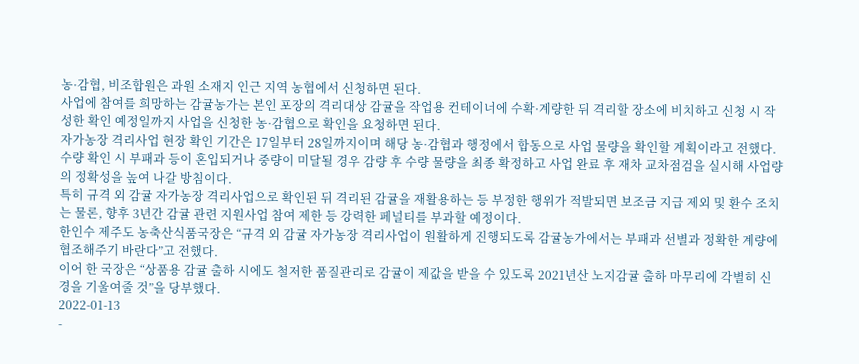농·감협, 비조합원은 과원 소재지 인근 지역 농협에서 신청하면 된다.
사업에 참여를 희망하는 감귤농가는 본인 포장의 격리대상 감귤을 작업용 컨테이너에 수확·계량한 뒤 격리할 장소에 비치하고 신청 시 작성한 확인 예정일까지 사업을 신청한 농·감협으로 확인을 요청하면 된다.
자가농장 격리사업 현장 확인 기간은 17일부터 28일까지이며 해당 농·감협과 행정에서 합동으로 사업 물량을 확인할 계획이라고 전했다.
수량 확인 시 부패과 등이 혼입되거나 중량이 미달될 경우 감량 후 수량 물량을 최종 확정하고 사업 완료 후 재차 교차점검을 실시해 사업량의 정확성을 높여 나갈 방침이다.
특히 규격 외 감귤 자가농장 격리사업으로 확인된 뒤 격리된 감귤을 재활용하는 등 부정한 행위가 적발되면 보조금 지급 제외 및 환수 조치는 물론, 향후 3년간 감귤 관련 지원사업 참여 제한 등 강력한 페널티를 부과할 예정이다.
한인수 제주도 농축산식품국장은 “규격 외 감귤 자가농장 격리사업이 원활하게 진행되도록 감귤농가에서는 부패과 선별과 정확한 계량에 협조해주기 바란다”고 전했다.
이어 한 국장은 “상품용 감귤 출하 시에도 철저한 품질관리로 감귤이 제값을 받을 수 있도록 2021년산 노지감귤 출하 마무리에 각별히 신경을 기울여줄 것”을 당부했다.
2022-01-13
-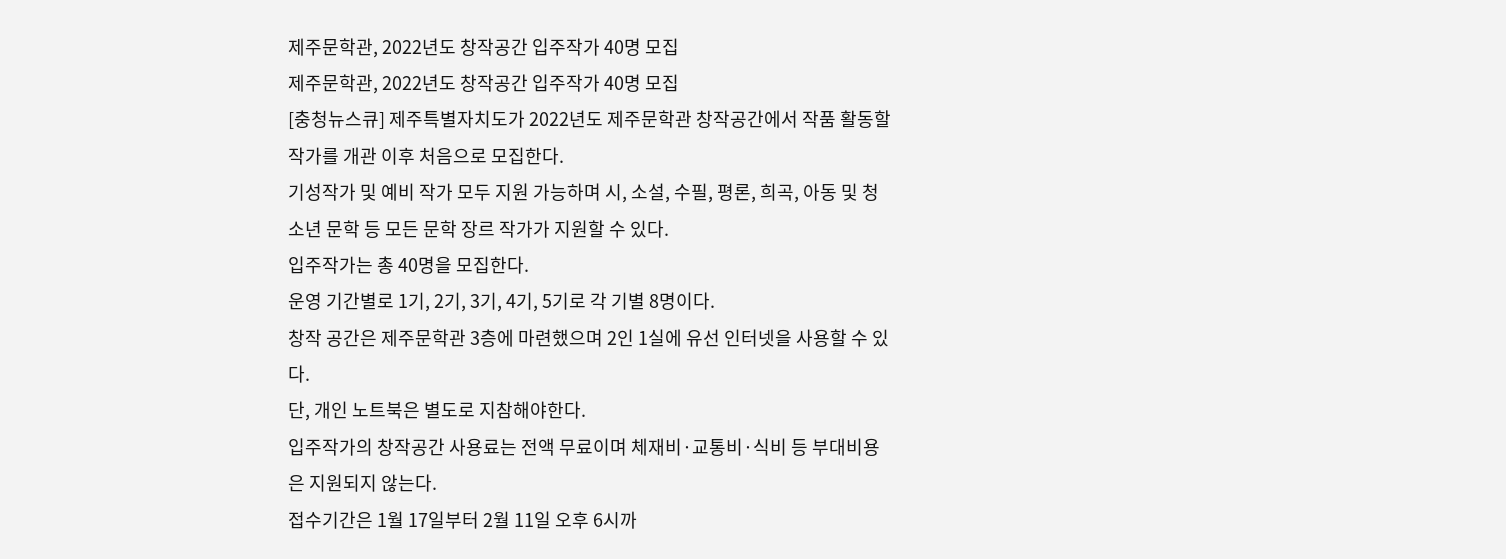제주문학관, 2022년도 창작공간 입주작가 40명 모집
제주문학관, 2022년도 창작공간 입주작가 40명 모집
[충청뉴스큐] 제주특별자치도가 2022년도 제주문학관 창작공간에서 작품 활동할 작가를 개관 이후 처음으로 모집한다.
기성작가 및 예비 작가 모두 지원 가능하며 시, 소설, 수필, 평론, 희곡, 아동 및 청소년 문학 등 모든 문학 장르 작가가 지원할 수 있다.
입주작가는 총 40명을 모집한다.
운영 기간별로 1기, 2기, 3기, 4기, 5기로 각 기별 8명이다.
창작 공간은 제주문학관 3층에 마련했으며 2인 1실에 유선 인터넷을 사용할 수 있다.
단, 개인 노트북은 별도로 지참해야한다.
입주작가의 창작공간 사용료는 전액 무료이며 체재비·교통비·식비 등 부대비용은 지원되지 않는다.
접수기간은 1월 17일부터 2월 11일 오후 6시까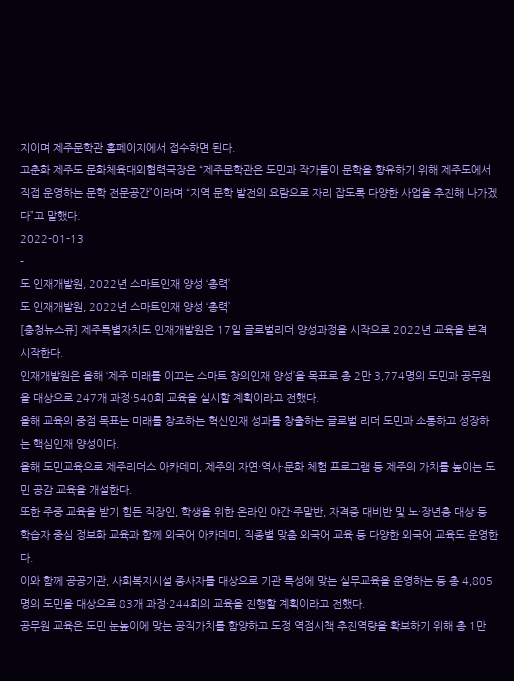지이며 제주문학관 홈페이지에서 접수하면 된다.
고춘화 제주도 문화체육대외협력국장은 “제주문학관은 도민과 작가들이 문학을 향유하기 위해 제주도에서 직접 운영하는 문학 전문공간”이라며 “지역 문학 발전의 요람으로 자리 잡도록 다양한 사업을 추진해 나가겠다”고 말했다.
2022-01-13
-
도 인재개발원, 2022년 스마트인재 양성 ‘총력’
도 인재개발원, 2022년 스마트인재 양성 ‘총력’
[충청뉴스큐] 제주특별자치도 인재개발원은 17일 글로벌리더 양성과정을 시작으로 2022년 교육을 본격 시작한다.
인재개발원은 올해 ‘제주 미래를 이끄는 스마트 창의인재 양성’을 목표로 총 2만 3,774명의 도민과 공무원을 대상으로 247개 과정·540회 교육을 실시할 계획이라고 전했다.
올해 교육의 중점 목표는 미래를 창조하는 혁신인재 성과를 창출하는 글로벌 리더 도민과 소통하고 성장하는 핵심인재 양성이다.
올해 도민교육으로 제주리더스 아카데미, 제주의 자연·역사·문화 체험 프로그램 등 제주의 가치를 높이는 도민 공감 교육을 개설한다.
또한 주중 교육을 받기 힘든 직장인, 학생을 위한 온라인 야간·주말반, 자격증 대비반 및 노·장년층 대상 등 학습자 중심 정보화 교육과 함께 외국어 아카데미, 직종별 맞춤 외국어 교육 등 다양한 외국어 교육도 운영한다.
이와 함께 공공기관, 사회복지시설 종사자를 대상으로 기관 특성에 맞는 실무교육을 운영하는 등 총 4,805명의 도민을 대상으로 83개 과정·244회의 교육을 진행할 계획이라고 전했다.
공무원 교육은 도민 눈높이에 맞는 공직가치를 함양하고 도정 역점시책 추진역량을 확보하기 위해 총 1만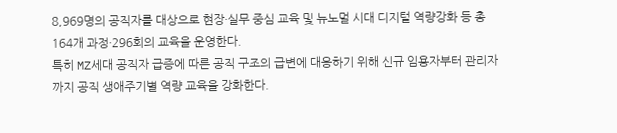8,969명의 공직자를 대상으로 현장·실무 중심 교육 및 뉴노멀 시대 디지털 역량강화 등 총 164개 과정·296회의 교육을 운영한다.
특히 MZ세대 공직자 급증에 따른 공직 구조의 급변에 대응하기 위해 신규 임용자부터 관리자까지 공직 생애주기별 역량 교육을 강화한다.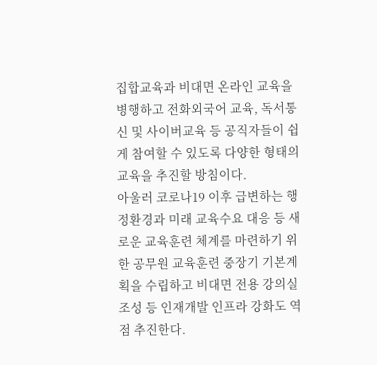집합교육과 비대면 온라인 교육을 병행하고 전화외국어 교육, 독서통신 및 사이버교육 등 공직자들이 쉽게 참여할 수 있도록 다양한 형태의 교육을 추진할 방침이다.
아울러 코로나19 이후 급변하는 행정환경과 미래 교육수요 대응 등 새로운 교육훈련 체계를 마련하기 위한 공무원 교육훈련 중장기 기본계획을 수립하고 비대면 전용 강의실 조성 등 인재개발 인프라 강화도 역점 추진한다.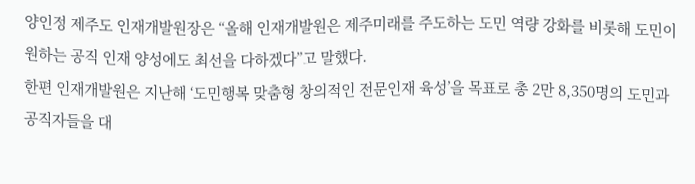양인정 제주도 인재개발원장은 “올해 인재개발원은 제주미래를 주도하는 도민 역량 강화를 비롯해 도민이 원하는 공직 인재 양성에도 최선을 다하겠다”고 말했다.
한편 인재개발원은 지난해 ‘도민행복 맞춤형 창의적인 전문인재 육성’을 목표로 총 2만 8,350명의 도민과 공직자들을 대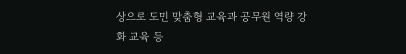상으로 도민 맞춤형 교육과 공무원 역량 강화 교육 등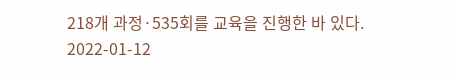218개 과정·535회를 교육을 진행한 바 있다.
2022-01-12